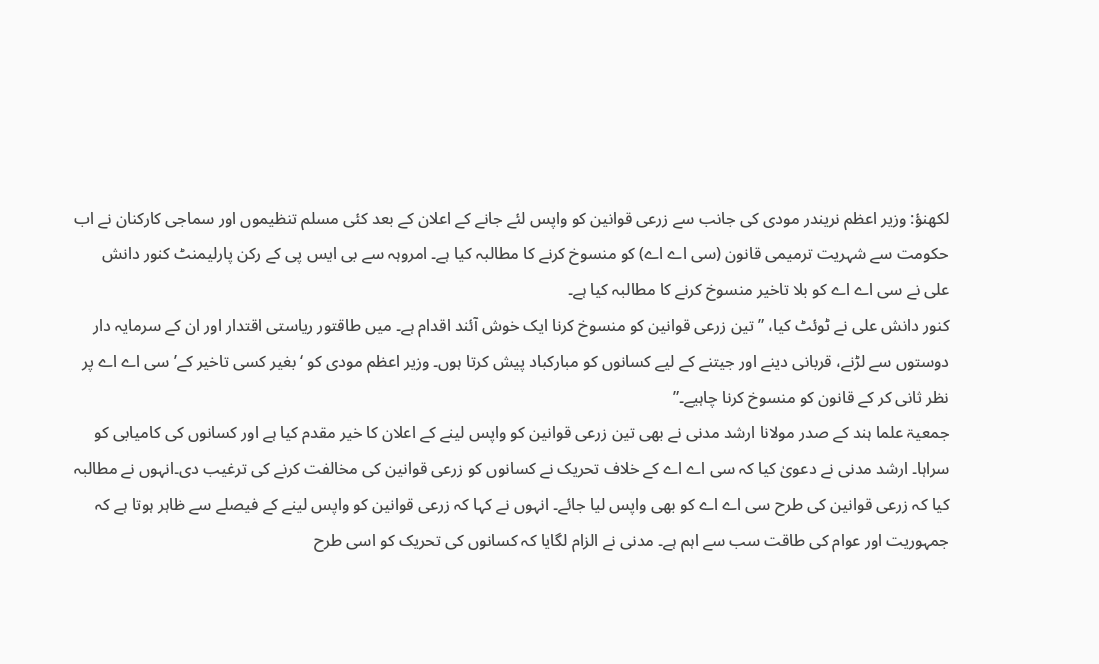لکھنؤ: وزیر اعظم نریندر مودی کی جانب سے زرعی قوانین کو واپس لئے جانے کے اعلان کے بعد کئی مسلم تنظیموں اور سماجی کارکنان نے اب حکومت سے شہریت ترمیمی قانون (سی اے اے) کو منسوخ کرنے کا مطالبہ کیا ہے۔ امروہہ سے بی ایس پی کے رکن پارلیمنٹ کنور دانش علی نے سی اے اے کو بلا تاخیر منسوخ کرنے کا مطالبہ کیا ہے۔
کنور دانش علی نے ٹوئٹ کیا، ”تین زرعی قوانین کو منسوخ کرنا ایک خوش آئند اقدام ہے۔ میں طاقتور ریاستی اقتدار اور ان کے سرمایہ دار دوستوں سے لڑنے، قربانی دینے اور جیتنے کے لیے کسانوں کو مبارکباد پیش کرتا ہوں۔ وزیر اعظم مودی کو ‘بغیر کسی تاخیر کے’ سی اے اے پر نظر ثانی کر کے قانون کو منسوخ کرنا چاہیے۔”
جمعیۃ علما ہند کے صدر مولانا ارشد مدنی نے بھی تین زرعی قوانین کو واپس لینے کے اعلان کا خیر مقدم کیا ہے اور کسانوں کی کامیابی کو سراہا۔ ارشد مدنی نے دعویٰ کیا کہ سی اے اے کے خلاف تحریک نے کسانوں کو زرعی قوانین کی مخالفت کرنے کی ترغیب دی۔انہوں نے مطالبہ کیا کہ زرعی قوانین کی طرح سی اے اے کو بھی واپس لیا جائے۔ انہوں نے کہا کہ زرعی قوانین کو واپس لینے کے فیصلے سے ظاہر ہوتا ہے کہ جمہوریت اور عوام کی طاقت سب سے اہم ہے۔ مدنی نے الزام لگایا کہ کسانوں کی تحریک کو اسی طرح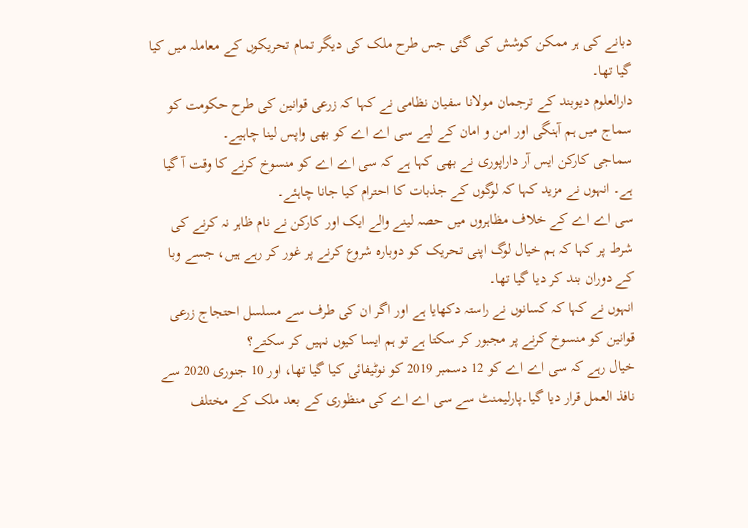دبانے کی ہر ممکن کوشش کی گئی جس طرح ملک کی دیگر تمام تحریکوں کے معاملہ میں کیا گیا تھا۔
دارالعلوم دیوبند کے ترجمان مولانا سفیان نظامی نے کہا کہ زرعی قوانین کی طرح حکومت کو سماج میں ہم آہنگی اور امن و امان کے لیے سی اے اے کو بھی واپس لینا چاہیے۔
سماجی کارکن ایس آر داراپوری نے بھی کہا ہے کہ سی اے اے کو منسوخ کرنے کا وقت آ گیا ہے۔ انہوں نے مزید کہا کہ لوگوں کے جذبات کا احترام کیا جانا چاہئے۔
سی اے اے کے خلاف مظاہروں میں حصہ لینے والے ایک اور کارکن نے نام ظاہر نہ کرنے کی شرط پر کہا کہ ہم خیال لوگ اپنی تحریک کو دوبارہ شروع کرنے پر غور کر رہے ہیں، جسے وبا کے دوران بند کر دیا گیا تھا۔
انہوں نے کہا کہ کسانوں نے راستہ دکھایا ہے اور اگر ان کی طرف سے مسلسل احتجاج زرعی قوانین کو منسوخ کرنے پر مجبور کر سکتا ہے تو ہم ایسا کیوں نہیں کر سکتے؟
خیال رہے کہ سی اے اے کو 12 دسمبر 2019 کو نوٹیفائی کیا گیا تھا، اور 10 جنوری 2020 سے نافذ العمل قرار دیا گیا۔پارلیمنٹ سے سی اے اے کی منظوری کے بعد ملک کے مختلف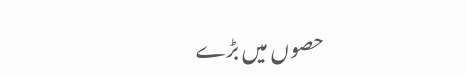حصوں میں بڑے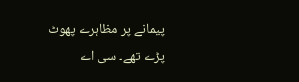پیمانے پر مظاہرے پھوٹ پڑے تھے۔ سی اے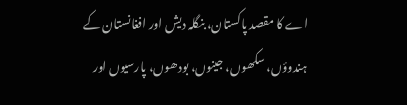اے کا مقصد پاکستان، بنگلہ دیش اور افغانستان کے ہندوؤں، سکھوں، جینوں، بودھوں، پارسیوں اور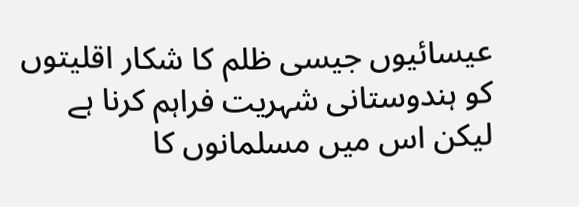عیسائیوں جیسی ظلم کا شکار اقلیتوں کو ہندوستانی شہریت فراہم کرنا ہے لیکن اس میں مسلمانوں کا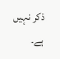ذکر نہیں ہے۔